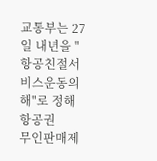교통부는 27일 내년을 "항공친절서비스운동의 해"로 정해 항공권
무인판매제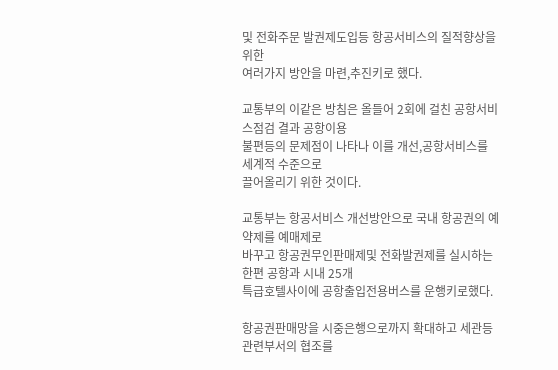및 전화주문 발권제도입등 항공서비스의 질적향상을 위한
여러가지 방안을 마련,추진키로 했다.

교통부의 이같은 방침은 올들어 2회에 걸친 공항서비스점검 결과 공항이용
불편등의 문제점이 나타나 이를 개선,공항서비스를 세계적 수준으로
끌어올리기 위한 것이다.

교통부는 항공서비스 개선방안으로 국내 항공권의 예약제를 예매제로
바꾸고 항공권무인판매제및 전화발권제를 실시하는 한편 공항과 시내 25개
특급호텔사이에 공항출입전용버스를 운행키로했다.

항공권판매망을 시중은행으로까지 확대하고 세관등 관련부서의 협조를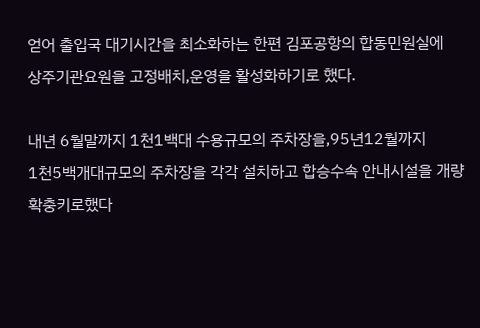얻어 출입국 대기시간을 최소화하는 한편 김포공항의 합동민원실에
상주기관요원을 고정배치,운영을 활성화하기로 했다.

내년 6월말까지 1천1백대 수용규모의 주차장을,95년12월까지
1천5백개대규모의 주차장을 각각 설치하고 합승수속 안내시설을 개량
확충키로했다